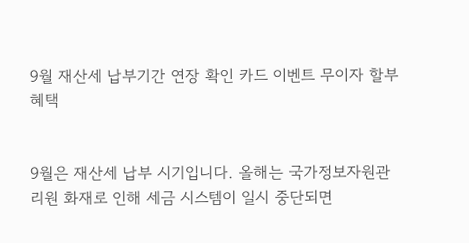9월 재산세 납부기간 연장 확인 카드 이벤트 무이자 할부 혜택


9월은 재산세 납부 시기입니다. 올해는 국가정보자원관리원 화재로 인해 세금 시스템이 일시 중단되면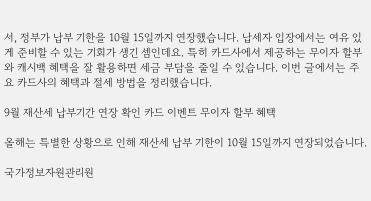서, 정부가 납부 기한을 10월 15일까지 연장했습니다. 납세자 입장에서는 여유 있게 준비할 수 있는 기회가 생긴 셈인데요. 특히 카드사에서 제공하는 무이자 할부와 캐시백 혜택을 잘 활용하면 세금 부담을 줄일 수 있습니다. 이번 글에서는 주요 카드사의 혜택과 절세 방법을 정리했습니다.

9월 재산세 납부기간 연장 확인 카드 이벤트 무이자 할부 혜택

올해는 특별한 상황으로 인해 재산세 납부 기한이 10월 15일까지 연장되었습니다.

국가정보자원관리원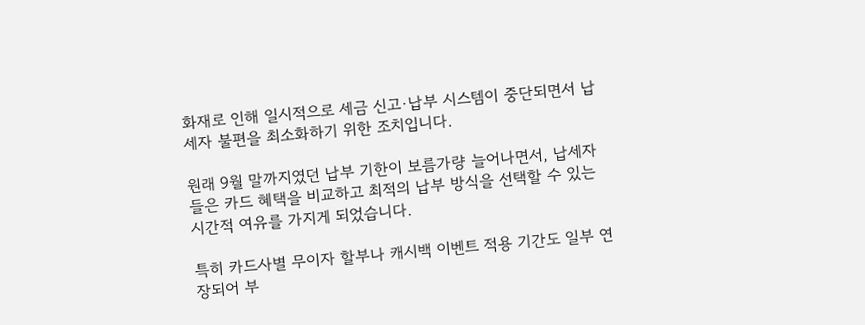화재로 인해 일시적으로 세금 신고·납부 시스템이 중단되면서 납세자 불편을 최소화하기 위한 조치입니다.

원래 9월 말까지였던 납부 기한이 보름가량 늘어나면서, 납세자들은 카드 혜택을 비교하고 최적의 납부 방식을 선택할 수 있는 시간적 여유를 가지게 되었습니다.

특히 카드사별 무이자 할부나 캐시백 이벤트 적용 기간도 일부 연장되어 부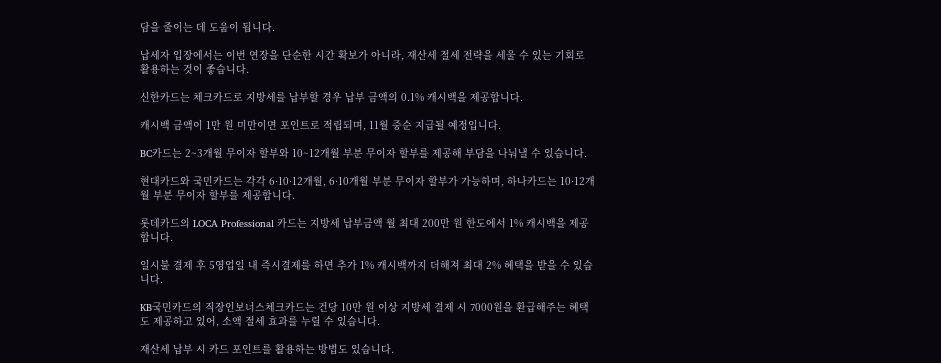담을 줄이는 데 도움이 됩니다.

납세자 입장에서는 이번 연장을 단순한 시간 확보가 아니라, 재산세 절세 전략을 세울 수 있는 기회로 활용하는 것이 좋습니다.

신한카드는 체크카드로 지방세를 납부할 경우 납부 금액의 0.1% 캐시백을 제공합니다.

캐시백 금액이 1만 원 미만이면 포인트로 적립되며, 11월 중순 지급될 예정입니다.

BC카드는 2~3개월 무이자 할부와 10~12개월 부분 무이자 할부를 제공해 부담을 나눠낼 수 있습니다.

현대카드와 국민카드는 각각 6·10·12개월, 6·10개월 부분 무이자 할부가 가능하며, 하나카드는 10·12개월 부분 무이자 할부를 제공합니다.

롯데카드의 LOCA Professional 카드는 지방세 납부금액 월 최대 200만 원 한도에서 1% 캐시백을 제공합니다.

일시불 결제 후 5영업일 내 즉시결제를 하면 추가 1% 캐시백까지 더해져 최대 2% 혜택을 받을 수 있습니다.

KB국민카드의 직장인보너스체크카드는 건당 10만 원 이상 지방세 결제 시 7000원을 환급해주는 혜택도 제공하고 있어, 소액 절세 효과를 누릴 수 있습니다.

재산세 납부 시 카드 포인트를 활용하는 방법도 있습니다.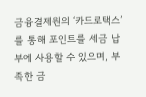금융결제원의 ‘카드로택스’를 통해 포인트를 세금 납부에 사용할 수 있으며, 부족한 금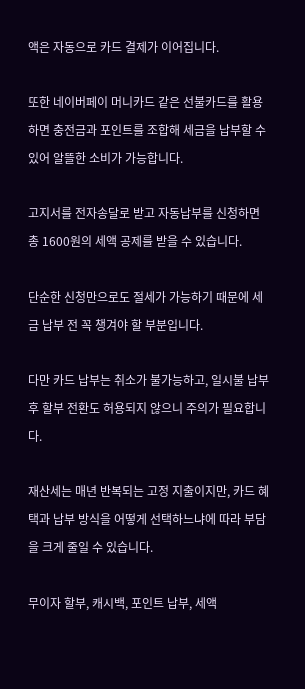액은 자동으로 카드 결제가 이어집니다.

또한 네이버페이 머니카드 같은 선불카드를 활용하면 충전금과 포인트를 조합해 세금을 납부할 수 있어 알뜰한 소비가 가능합니다.

고지서를 전자송달로 받고 자동납부를 신청하면 총 1600원의 세액 공제를 받을 수 있습니다.

단순한 신청만으로도 절세가 가능하기 때문에 세금 납부 전 꼭 챙겨야 할 부분입니다.

다만 카드 납부는 취소가 불가능하고, 일시불 납부 후 할부 전환도 허용되지 않으니 주의가 필요합니다.

재산세는 매년 반복되는 고정 지출이지만, 카드 혜택과 납부 방식을 어떻게 선택하느냐에 따라 부담을 크게 줄일 수 있습니다.

무이자 할부, 캐시백, 포인트 납부, 세액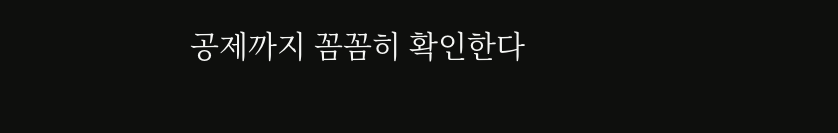공제까지 꼼꼼히 확인한다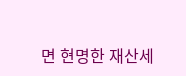면 현명한 재산세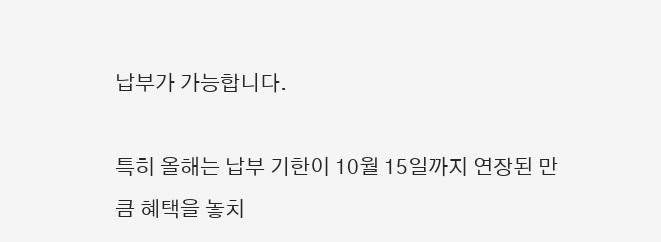납부가 가능합니다.

특히 올해는 납부 기한이 10월 15일까지 연장된 만큼 혜택을 놓치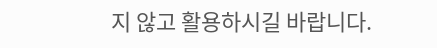지 않고 활용하시길 바랍니다.